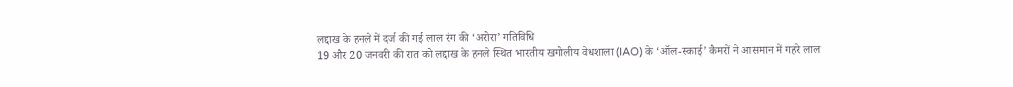लद्दाख के हनले में दर्ज की गई लाल रंग की ‘अरोरा’ गतिविधि
19 और 20 जनवरी की रात को लद्दाख के हनले स्थित भारतीय खगोलीय वेधशाला (IAO) के ‘ऑल-स्काई’ कैमरों ने आसमान में गहरे लाल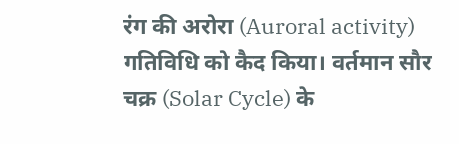रंग की अरोरा (Auroral activity) गतिविधि को कैद किया। वर्तमान सौर चक्र (Solar Cycle) के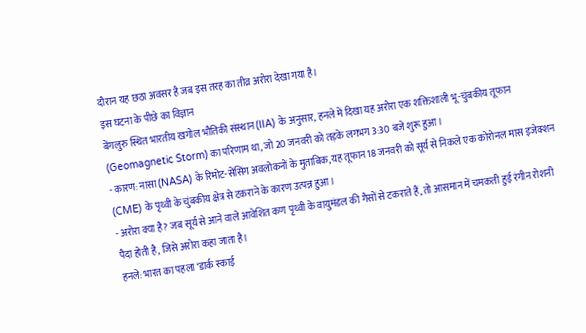दौरान यह छठा अवसर है जब इस तरह का तीव्र अरोरा देखा गया है।
इस घटना के पीछे का विज्ञान
बेंगलुरु स्थित भारतीय खगोल भौतिकी संस्थान (IIA) के अनुसार, हनले में दिखा यह अरोरा एक शक्तिशाली भू-चुंबकीय तूफान (Geomagnetic Storm) का परिणाम था, जो 20 जनवरी को तड़के लगभग 3:30 बजे शुरू हुआ।
- कारण: नासा (NASA) के रिमोट-सेंसिंग अवलोकनों के मुताबिक, यह तूफान 18 जनवरी को सूर्य से निकले एक कोरोनल मास इजेक्शन (CME) के पृथ्वी के चुंबकीय क्षेत्र से टकराने के कारण उत्पन्न हुआ।
- अरोरा क्या है? जब सूर्य से आने वाले आवेशित कण पृथ्वी के वायुमंडल की गैसों से टकराते हैं, तो आसमान में चमकती हुई रंगीन रोशनी पैदा होती है, जिसे अरोरा कहा जाता है।
हनले: भारत का पहला ‘डार्क स्काई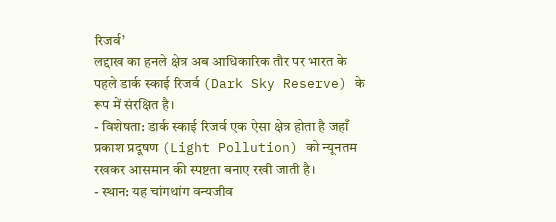रिजर्व’
लद्दाख का हनले क्षेत्र अब आधिकारिक तौर पर भारत के पहले डार्क स्काई रिजर्व (Dark Sky Reserve) के रूप में संरक्षित है।
- विशेषता: डार्क स्काई रिजर्व एक ऐसा क्षेत्र होता है जहाँ प्रकाश प्रदूषण (Light Pollution) को न्यूनतम रखकर आसमान की स्पष्टता बनाए रखी जाती है।
- स्थान: यह चांगथांग वन्यजीव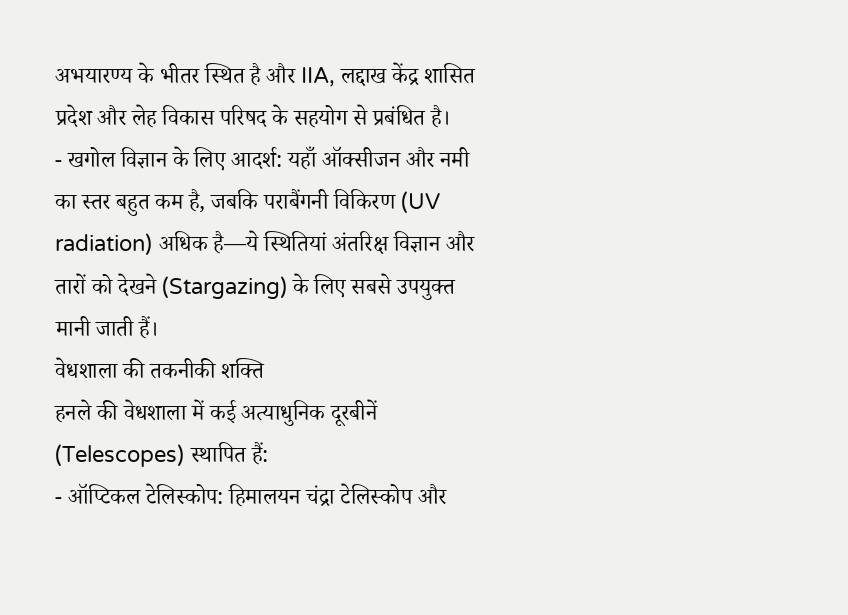अभयारण्य के भीतर स्थित है और IIA, लद्दाख केंद्र शासित प्रदेश और लेह विकास परिषद के सहयोग से प्रबंधित है।
- खगोल विज्ञान के लिए आदर्श: यहाँ ऑक्सीजन और नमी का स्तर बहुत कम है, जबकि पराबैंगनी विकिरण (UV radiation) अधिक है—ये स्थितियां अंतरिक्ष विज्ञान और तारों को देखने (Stargazing) के लिए सबसे उपयुक्त मानी जाती हैं।
वेधशाला की तकनीकी शक्ति
हनले की वेधशाला में कई अत्याधुनिक दूरबीनें (Telescopes) स्थापित हैं:
- ऑप्टिकल टेलिस्कोप: हिमालयन चंद्रा टेलिस्कोप और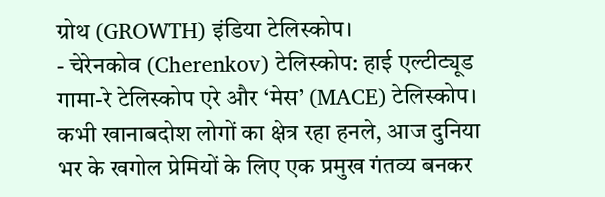ग्रोथ (GROWTH) इंडिया टेलिस्कोप।
- चेरेनकोव (Cherenkov) टेलिस्कोप: हाई एल्टीट्यूड गामा-रे टेलिस्कोप एरे और ‘मेस’ (MACE) टेलिस्कोप।
कभी खानाबदोश लोगों का क्षेत्र रहा हनले, आज दुनिया भर के खगोल प्रेमियों के लिए एक प्रमुख गंतव्य बनकर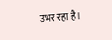उभर रहा है।